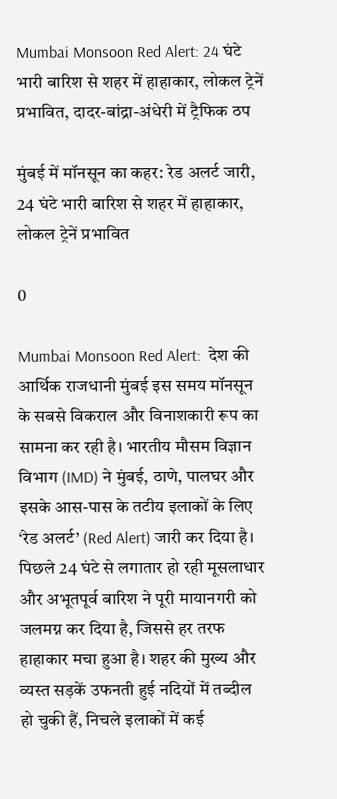Mumbai Monsoon Red Alert: 24 घंटे भारी बारिश से शहर में हाहाकार, लोकल ट्रेनें प्रभावित, दादर-बांद्रा-अंधेरी में ट्रैफिक ठप

मुंबई में मॉनसून का कहर: रेड अलर्ट जारी, 24 घंटे भारी बारिश से शहर में हाहाकार, लोकल ट्रेनें प्रभावित

0

Mumbai Monsoon Red Alert:  देश की आर्थिक राजधानी मुंबई इस समय मॉनसून के सबसे विकराल और विनाशकारी रूप का सामना कर रही है। भारतीय मौसम विज्ञान विभाग (IMD) ने मुंबई, ठाणे, पालघर और इसके आस-पास के तटीय इलाकों के लिए ‘रेड अलर्ट’ (Red Alert) जारी कर दिया है। पिछले 24 घंटे से लगातार हो रही मूसलाधार और अभूतपूर्व बारिश ने पूरी मायानगरी को जलमग्न कर दिया है, जिससे हर तरफ हाहाकार मचा हुआ है। शहर की मुख्य और व्यस्त सड़कें उफनती हुई नदियों में तब्दील हो चुकी हैं, निचले इलाकों में कई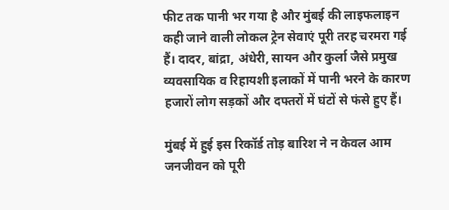फीट तक पानी भर गया है और मुंबई की लाइफलाइन कही जाने वाली लोकल ट्रेन सेवाएं पूरी तरह चरमरा गई हैं। दादर, बांद्रा, अंधेरी, सायन और कुर्ला जैसे प्रमुख व्यवसायिक व रिहायशी इलाकों में पानी भरने के कारण हजारों लोग सड़कों और दफ्तरों में घंटों से फंसे हुए हैं।

मुंबई में हुई इस रिकॉर्ड तोड़ बारिश ने न केवल आम जनजीवन को पूरी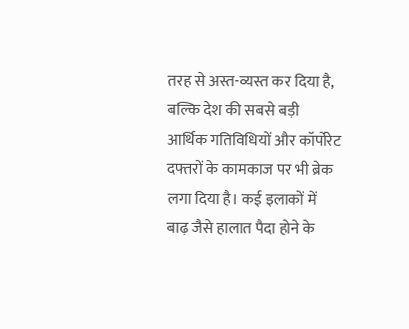तरह से अस्त-व्यस्त कर दिया है, बल्कि देश की सबसे बड़ी आर्थिक गतिविधियों और कॉर्पोरेट दफ्तरों के कामकाज पर भी ब्रेक लगा दिया है। कई इलाकों में बाढ़ जैसे हालात पैदा होने के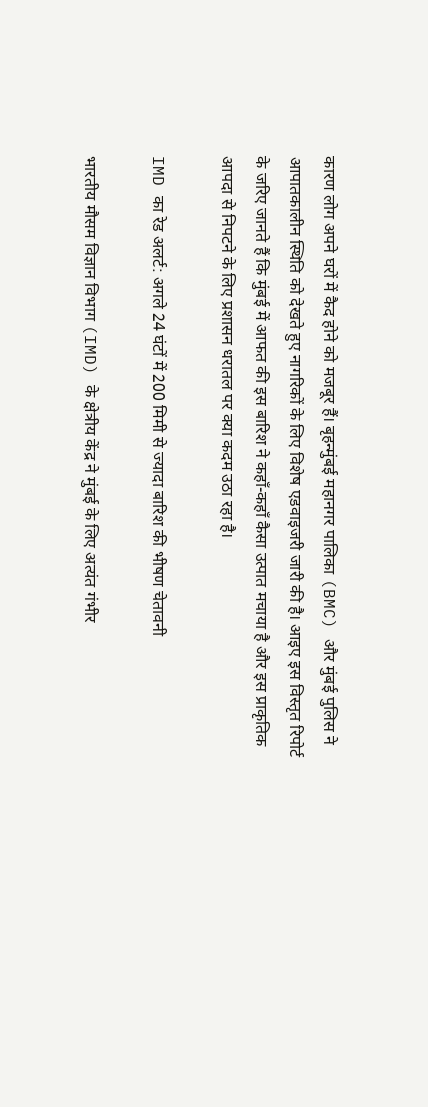कारण लोग अपने घरों में कैद होने को मजबूर हैं। बृहन्मुंबई महानगर पालिका (BMC) और मुंबई पुलिस ने आपातकालीन स्थिति को देखते हुए नागरिकों के लिए विशेष एडवाइजरी जारी की है। आइए इस विस्तृत रिपोर्ट के जरिए जानते हैं कि मुंबई में आफत की इस बारिश ने कहाँ-कहाँ कैसा उत्पात मचाया है और इस प्राकृतिक आपदा से निपटने के लिए प्रशासन धरातल पर क्या कदम उठा रहा है।

IMD का रेड अलर्ट: अगले 24 घंटों में 200 मिमी से ज्यादा बारिश की भीषण चेतावनी

भारतीय मौसम विज्ञान विभाग (IMD) के क्षेत्रीय केंद्र ने मुंबई के लिए अत्यंत गंभीर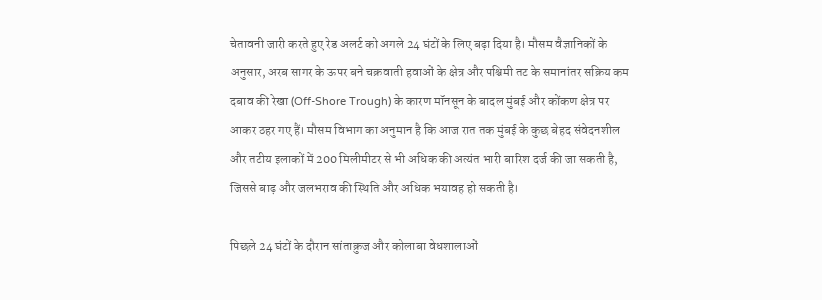चेतावनी जारी करते हुए रेड अलर्ट को अगले 24 घंटों के लिए बढ़ा दिया है। मौसम वैज्ञानिकों के अनुसार, अरब सागर के ऊपर बने चक्रवाती हवाओं के क्षेत्र और पश्चिमी तट के समानांतर सक्रिय कम दबाव की रेखा (Off-Shore Trough) के कारण मॉनसून के बादल मुंबई और कोंकण क्षेत्र पर आकर ठहर गए हैं। मौसम विभाग का अनुमान है कि आज रात तक मुंबई के कुछ बेहद संवेदनशील और तटीय इलाकों में 200 मिलीमीटर से भी अधिक की अत्यंत भारी बारिश दर्ज की जा सकती है, जिससे बाढ़ और जलभराव की स्थिति और अधिक भयावह हो सकती है।

पिछले 24 घंटों के दौरान सांताक्रुज और कोलाबा वेधशालाओं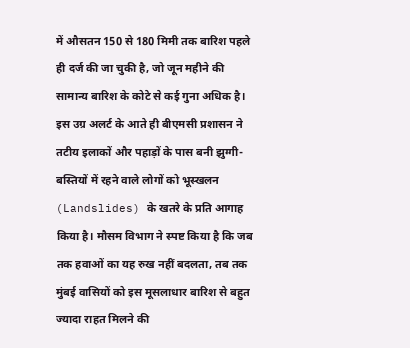में औसतन 150 से 180 मिमी तक बारिश पहले ही दर्ज की जा चुकी है, जो जून महीने की सामान्य बारिश के कोटे से कई गुना अधिक है। इस उग्र अलर्ट के आते ही बीएमसी प्रशासन ने तटीय इलाकों और पहाड़ों के पास बनी झुग्गी-बस्तियों में रहने वाले लोगों को भूस्खलन (Landslides) के खतरे के प्रति आगाह किया है। मौसम विभाग ने स्पष्ट किया है कि जब तक हवाओं का यह रुख नहीं बदलता, तब तक मुंबई वासियों को इस मूसलाधार बारिश से बहुत ज्यादा राहत मिलने की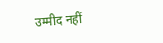उम्मीद नहीं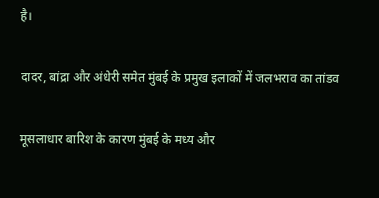है।

दादर, बांद्रा और अंधेरी समेत मुंबई के प्रमुख इलाकों में जलभराव का तांडव

मूसलाधार बारिश के कारण मुंबई के मध्य और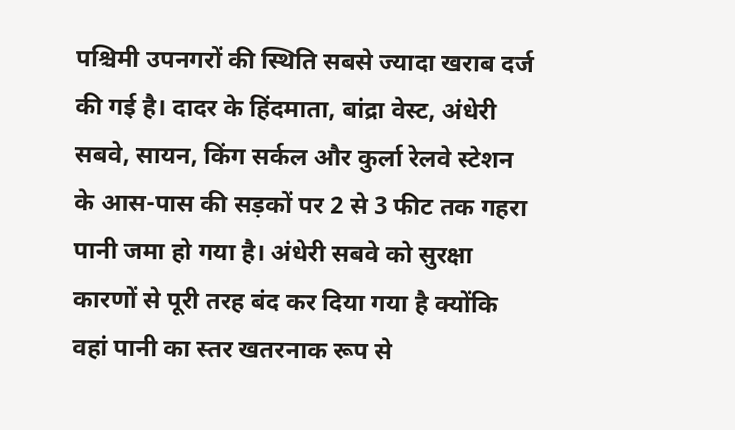पश्चिमी उपनगरों की स्थिति सबसे ज्यादा खराब दर्ज की गई है। दादर के हिंदमाता, बांद्रा वेस्ट, अंधेरी सबवे, सायन, किंग सर्कल और कुर्ला रेलवे स्टेशन के आस-पास की सड़कों पर 2 से 3 फीट तक गहरा पानी जमा हो गया है। अंधेरी सबवे को सुरक्षा कारणों से पूरी तरह बंद कर दिया गया है क्योंकि वहां पानी का स्तर खतरनाक रूप से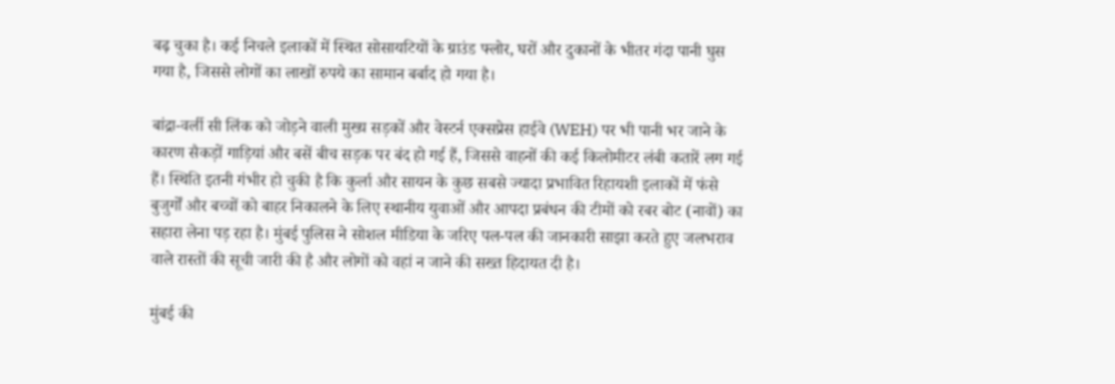बढ़ चुका है। कई निचले इलाकों में स्थित सोसायटियों के ग्राउंड फ्लोर, घरों और दुकानों के भीतर गंदा पानी घुस गया है, जिससे लोगों का लाखों रुपये का सामान बर्बाद हो गया है।

बांद्रा-वर्ली सी लिंक को जोड़ने वाली मुख्य सड़कों और वेस्टर्न एक्सप्रेस हाईवे (WEH) पर भी पानी भर जाने के कारण सैकड़ों गाड़ियां और बसें बीच सड़क पर बंद हो गई हैं, जिससे वाहनों की कई किलोमीटर लंबी कतारें लग गई हैं। स्थिति इतनी गंभीर हो चुकी है कि कुर्ला और सायन के कुछ सबसे ज्यादा प्रभावित रिहायशी इलाकों में फंसे बुजुर्गों और बच्चों को बाहर निकालने के लिए स्थानीय युवाओं और आपदा प्रबंधन की टीमों को रबर बोट (नावों) का सहारा लेना पड़ रहा है। मुंबई पुलिस ने सोशल मीडिया के जरिए पल-पल की जानकारी साझा करते हुए जलभराव वाले रास्तों की सूची जारी की है और लोगों को वहां न जाने की सख्त हिदायत दी है।

मुंबई की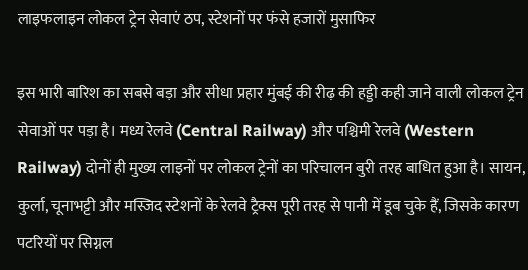लाइफलाइन लोकल ट्रेन सेवाएं ठप, स्टेशनों पर फंसे हजारों मुसाफिर

इस भारी बारिश का सबसे बड़ा और सीधा प्रहार मुंबई की रीढ़ की हड्डी कही जाने वाली लोकल ट्रेन सेवाओं पर पड़ा है। मध्य रेलवे (Central Railway) और पश्चिमी रेलवे (Western Railway) दोनों ही मुख्य लाइनों पर लोकल ट्रेनों का परिचालन बुरी तरह बाधित हुआ है। सायन, कुर्ला, चूनाभट्टी और मस्जिद स्टेशनों के रेलवे ट्रैक्स पूरी तरह से पानी में डूब चुके हैं, जिसके कारण पटरियों पर सिग्नल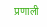प्रणाली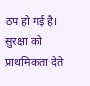ठप हो गई है। सुरक्षा को प्राथमिकता देते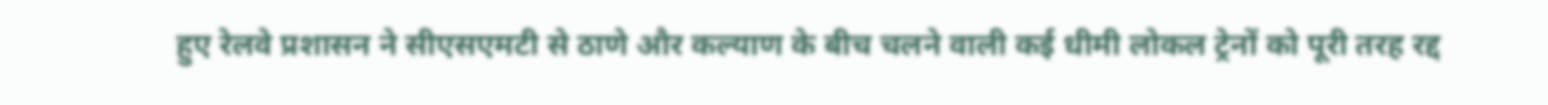हुए रेलवे प्रशासन ने सीएसएमटी से ठाणे और कल्याण के बीच चलने वाली कई धीमी लोकल ट्रेनों को पूरी तरह रद्द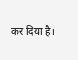कर दिया है।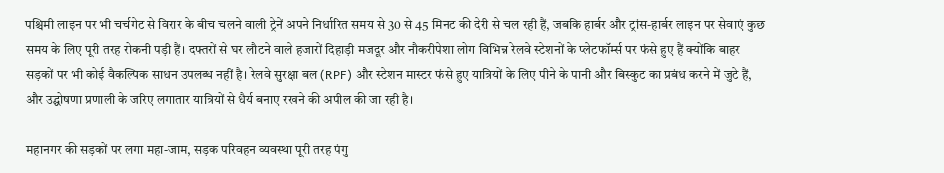पश्चिमी लाइन पर भी चर्चगेट से विरार के बीच चलने वाली ट्रेनें अपने निर्धारित समय से 30 से 45 मिनट की देरी से चल रही हैं, जबकि हार्बर और ट्रांस-हार्बर लाइन पर सेवाएं कुछ समय के लिए पूरी तरह रोकनी पड़ी हैं। दफ्तरों से घर लौटने वाले हजारों दिहाड़ी मजदूर और नौकरीपेशा लोग विभिन्न रेलवे स्टेशनों के प्लेटफॉर्म्स पर फंसे हुए हैं क्योंकि बाहर सड़कों पर भी कोई वैकल्पिक साधन उपलब्ध नहीं है। रेलवे सुरक्षा बल (RPF) और स्टेशन मास्टर फंसे हुए यात्रियों के लिए पीने के पानी और बिस्कुट का प्रबंध करने में जुटे हैं, और उद्घोषणा प्रणाली के जरिए लगातार यात्रियों से धैर्य बनाए रखने की अपील की जा रही है।

महानगर की सड़कों पर लगा महा-जाम, सड़क परिवहन व्यवस्था पूरी तरह पंगु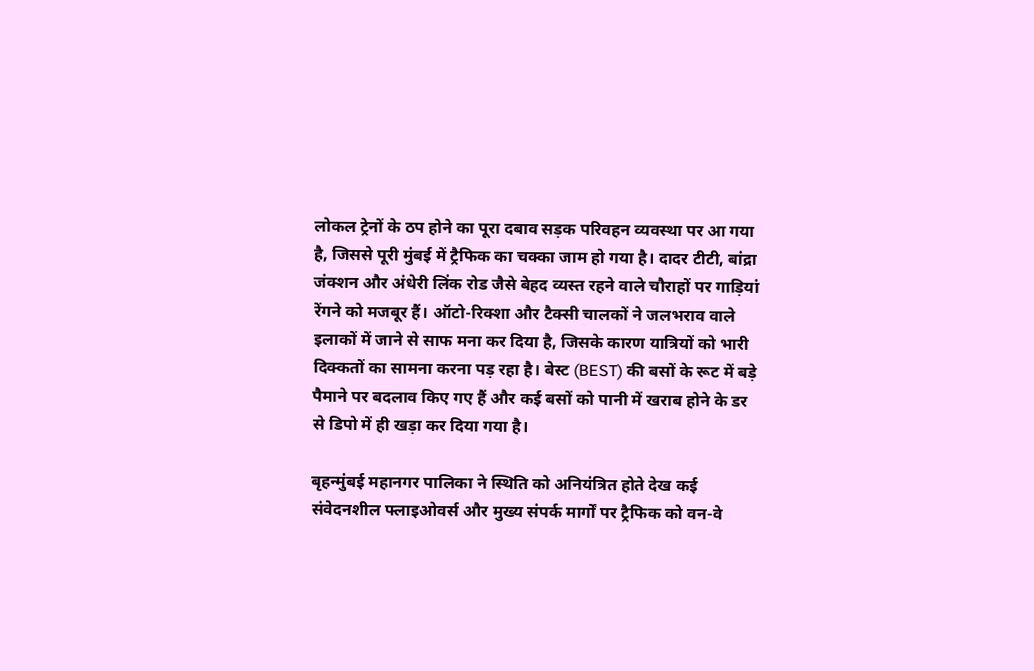लोकल ट्रेनों के ठप होने का पूरा दबाव सड़क परिवहन व्यवस्था पर आ गया है, जिससे पूरी मुंबई में ट्रैफिक का चक्का जाम हो गया है। दादर टीटी, बांद्रा जंक्शन और अंधेरी लिंक रोड जैसे बेहद व्यस्त रहने वाले चौराहों पर गाड़ियां रेंगने को मजबूर हैं। ऑटो-रिक्शा और टैक्सी चालकों ने जलभराव वाले इलाकों में जाने से साफ मना कर दिया है, जिसके कारण यात्रियों को भारी दिक्कतों का सामना करना पड़ रहा है। बेस्ट (BEST) की बसों के रूट में बड़े पैमाने पर बदलाव किए गए हैं और कई बसों को पानी में खराब होने के डर से डिपो में ही खड़ा कर दिया गया है।

बृहन्मुंबई महानगर पालिका ने स्थिति को अनियंत्रित होते देख कई संवेदनशील फ्लाइओवर्स और मुख्य संपर्क मार्गों पर ट्रैफिक को वन-वे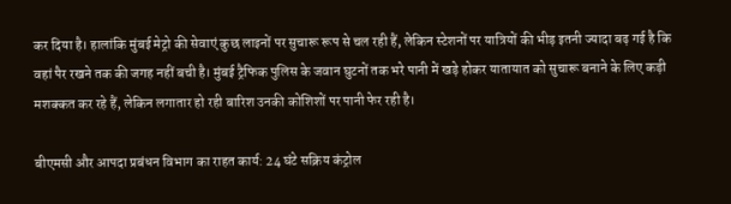कर दिया है। हालांकि मुंबई मेट्रो की सेवाएं कुछ लाइनों पर सुचारू रूप से चल रही हैं, लेकिन स्टेशनों पर यात्रियों की भीड़ इतनी ज्यादा बढ़ गई है कि वहां पैर रखने तक की जगह नहीं बची है। मुंबई ट्रैफिक पुलिस के जवान घुटनों तक भरे पानी में खड़े होकर यातायात को सुचारू बनाने के लिए कड़ी मशक्कत कर रहे हैं, लेकिन लगातार हो रही बारिश उनकी कोशिशों पर पानी फेर रही है।

बीएमसी और आपदा प्रबंधन विभाग का राहत कार्य: 24 घंटे सक्रिय कंट्रोल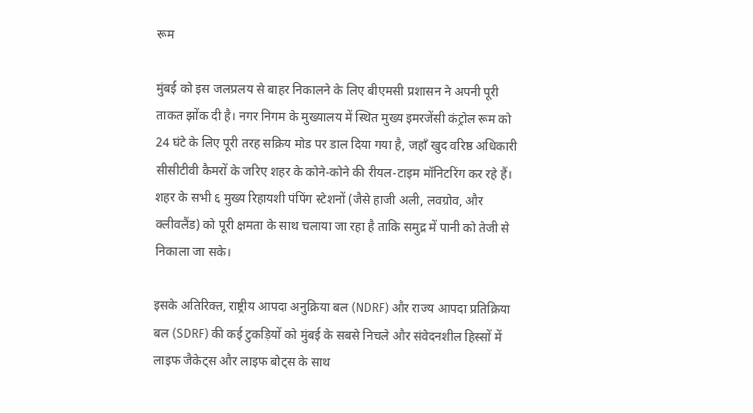रूम

मुंबई को इस जलप्रलय से बाहर निकालने के लिए बीएमसी प्रशासन ने अपनी पूरी ताकत झोंक दी है। नगर निगम के मुख्यालय में स्थित मुख्य इमरजेंसी कंट्रोल रूम को 24 घंटे के लिए पूरी तरह सक्रिय मोड पर डाल दिया गया है, जहाँ खुद वरिष्ठ अधिकारी सीसीटीवी कैमरों के जरिए शहर के कोने-कोने की रीयल-टाइम मॉनिटरिंग कर रहे हैं। शहर के सभी ६ मुख्य रिहायशी पंपिंग स्टेशनों (जैसे हाजी अली, लवग्रोव, और क्लीवलैंड) को पूरी क्षमता के साथ चलाया जा रहा है ताकि समुद्र में पानी को तेजी से निकाला जा सके।

इसके अतिरिक्त, राष्ट्रीय आपदा अनुक्रिया बल (NDRF) और राज्य आपदा प्रतिक्रिया बल (SDRF) की कई टुकड़ियों को मुंबई के सबसे निचले और संवेदनशील हिस्सों में लाइफ जैकेट्स और लाइफ बोट्स के साथ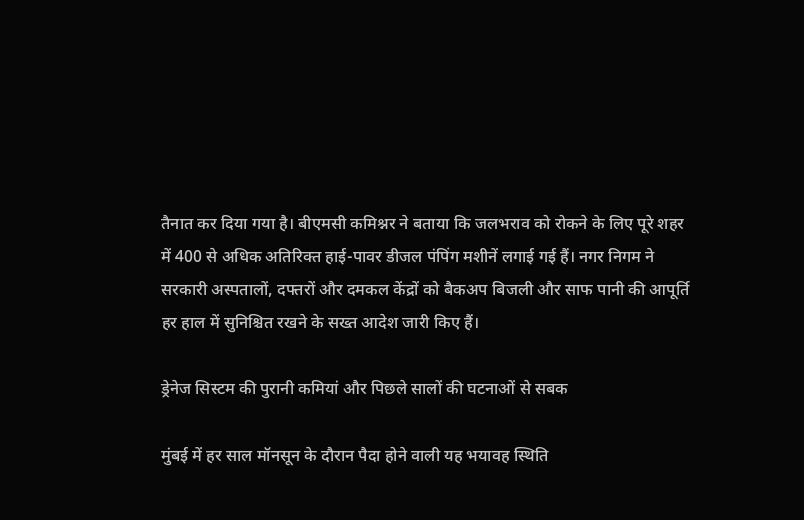तैनात कर दिया गया है। बीएमसी कमिश्नर ने बताया कि जलभराव को रोकने के लिए पूरे शहर में 400 से अधिक अतिरिक्त हाई-पावर डीजल पंपिंग मशीनें लगाई गई हैं। नगर निगम ने सरकारी अस्पतालों, दफ्तरों और दमकल केंद्रों को बैकअप बिजली और साफ पानी की आपूर्ति हर हाल में सुनिश्चित रखने के सख्त आदेश जारी किए हैं।

ड्रेनेज सिस्टम की पुरानी कमियां और पिछले सालों की घटनाओं से सबक

मुंबई में हर साल मॉनसून के दौरान पैदा होने वाली यह भयावह स्थिति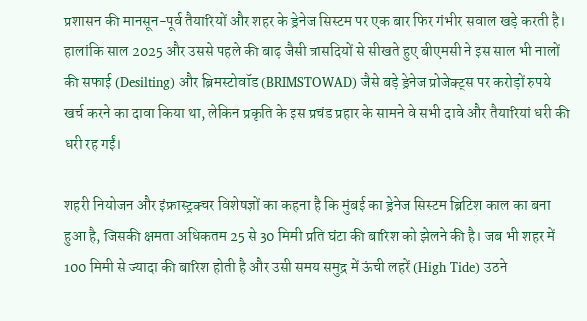प्रशासन की मानसून-पूर्व तैयारियों और शहर के ड्रेनेज सिस्टम पर एक बार फिर गंभीर सवाल खड़े करती है। हालांकि साल 2025 और उससे पहले की बाढ़ जैसी त्रासदियों से सीखते हुए बीएमसी ने इस साल भी नालों की सफाई (Desilting) और ब्रिमस्टोवॉड (BRIMSTOWAD) जैसे बड़े ड्रेनेज प्रोजेक्ट्स पर करोड़ों रुपये खर्च करने का दावा किया था, लेकिन प्रकृति के इस प्रचंड प्रहार के सामने वे सभी दावे और तैयारियां धरी की धरी रह गईं।

शहरी नियोजन और इंफ्रास्ट्रक्चर विशेषज्ञों का कहना है कि मुंबई का ड्रेनेज सिस्टम ब्रिटिश काल का बना हुआ है, जिसकी क्षमता अधिकतम 25 से 30 मिमी प्रति घंटा की बारिश को झेलने की है। जब भी शहर में 100 मिमी से ज्यादा की बारिश होती है और उसी समय समुद्र में ऊंची लहरें (High Tide) उठने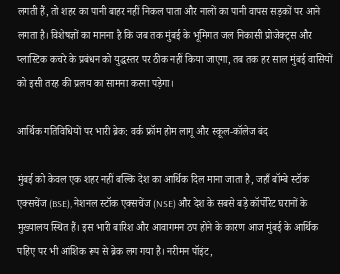लगती हैं, तो शहर का पानी बाहर नहीं निकल पाता और नालों का पानी वापस सड़कों पर आने लगता है। विशेषज्ञों का मानना है कि जब तक मुंबई के भूमिगत जल निकासी प्रोजेक्ट्स और प्लास्टिक कचरे के प्रबंधन को युद्धस्तर पर ठीक नहीं किया जाएगा, तब तक हर साल मुंबई वासियों को इसी तरह की प्रलय का सामना करना पड़ेगा।

आर्थिक गतिविधियों पर भारी ब्रेक: वर्क फ्रॉम होम लागू और स्कूल-कॉलेज बंद

मुंबई को केवल एक शहर नहीं बल्कि देश का आर्थिक दिल माना जाता है, जहाँ बॉम्बे स्टॉक एक्सचेंज (BSE), नेशनल स्टॉक एक्सचेंज (NSE) और देश के सबसे बड़े कॉर्पोरेट घरानों के मुख्यालय स्थित हैं। इस भारी बारिश और आवागमन ठप होने के कारण आज मुंबई के आर्थिक पहिए पर भी आंशिक रूप से ब्रेक लग गया है। नरीमन पॉइंट,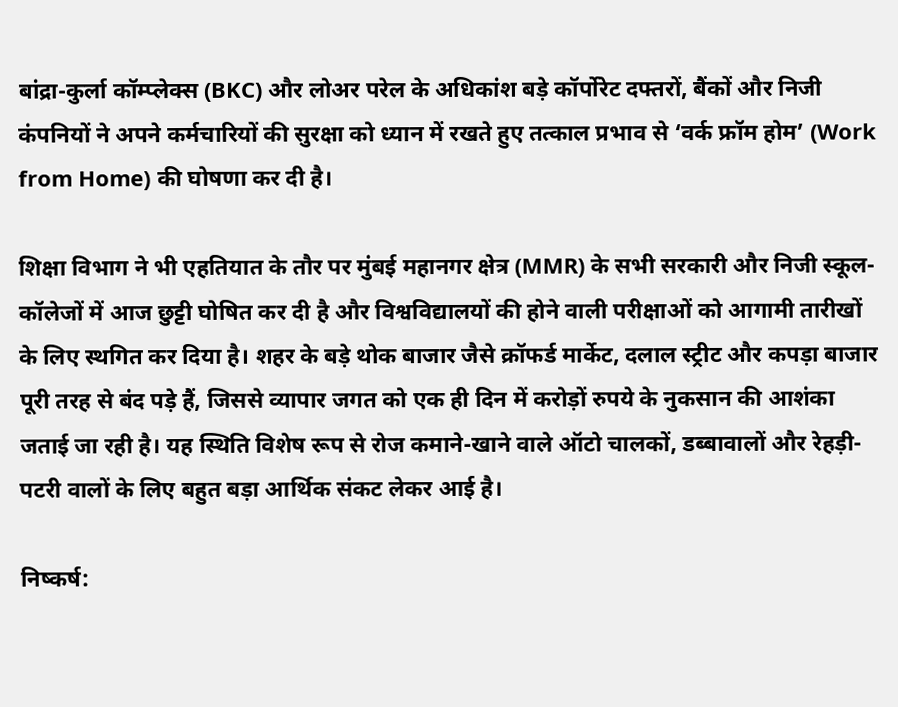बांद्रा-कुर्ला कॉम्प्लेक्स (BKC) और लोअर परेल के अधिकांश बड़े कॉर्पोरेट दफ्तरों, बैंकों और निजी कंपनियों ने अपने कर्मचारियों की सुरक्षा को ध्यान में रखते हुए तत्काल प्रभाव से ‘वर्क फ्रॉम होम’ (Work from Home) की घोषणा कर दी है।

शिक्षा विभाग ने भी एहतियात के तौर पर मुंबई महानगर क्षेत्र (MMR) के सभी सरकारी और निजी स्कूल-कॉलेजों में आज छुट्टी घोषित कर दी है और विश्वविद्यालयों की होने वाली परीक्षाओं को आगामी तारीखों के लिए स्थगित कर दिया है। शहर के बड़े थोक बाजार जैसे क्रॉफर्ड मार्केट, दलाल स्ट्रीट और कपड़ा बाजार पूरी तरह से बंद पड़े हैं, जिससे व्यापार जगत को एक ही दिन में करोड़ों रुपये के नुकसान की आशंका जताई जा रही है। यह स्थिति विशेष रूप से रोज कमाने-खाने वाले ऑटो चालकों, डब्बावालों और रेहड़ी-पटरी वालों के लिए बहुत बड़ा आर्थिक संकट लेकर आई है।

निष्कर्ष: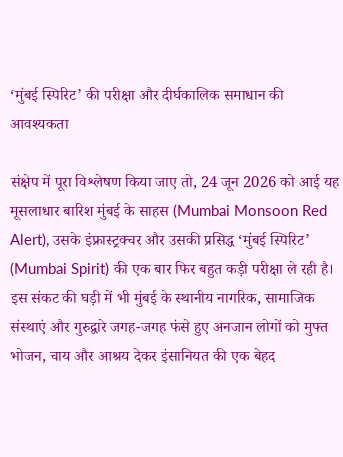‘मुंबई स्पिरिट’ की परीक्षा और दीर्घकालिक समाधान की आवश्यकता

संक्षेप में पूरा विश्लेषण किया जाए तो, 24 जून 2026 को आई यह मूसलाधार बारिश मुंबई के साहस (Mumbai Monsoon Red Alert), उसके इंफ्रास्ट्रक्चर और उसकी प्रसिद्ध ‘मुंबई स्पिरिट’ (Mumbai Spirit) की एक बार फिर बहुत कड़ी परीक्षा ले रही है। इस संकट की घड़ी में भी मुंबई के स्थानीय नागरिक, सामाजिक संस्थाएं और गुरुद्वारे जगह-जगह फंसे हुए अनजान लोगों को मुफ्त भोजन, चाय और आश्रय देकर इंसानियत की एक बेहद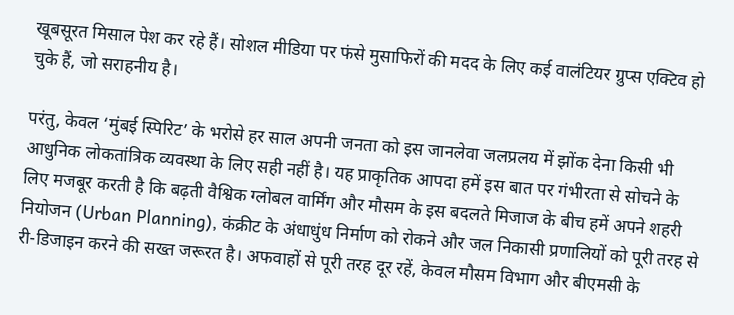खूबसूरत मिसाल पेश कर रहे हैं। सोशल मीडिया पर फंसे मुसाफिरों की मदद के लिए कई वालंटियर ग्रुप्स एक्टिव हो चुके हैं, जो सराहनीय है।

परंतु, केवल ‘मुंबई स्पिरिट’ के भरोसे हर साल अपनी जनता को इस जानलेवा जलप्रलय में झोंक देना किसी भी आधुनिक लोकतांत्रिक व्यवस्था के लिए सही नहीं है। यह प्राकृतिक आपदा हमें इस बात पर गंभीरता से सोचने के लिए मजबूर करती है कि बढ़ती वैश्विक ग्लोबल वार्मिंग और मौसम के इस बदलते मिजाज के बीच हमें अपने शहरी नियोजन (Urban Planning), कंक्रीट के अंधाधुंध निर्माण को रोकने और जल निकासी प्रणालियों को पूरी तरह से री-डिजाइन करने की सख्त जरूरत है। अफवाहों से पूरी तरह दूर रहें, केवल मौसम विभाग और बीएमसी के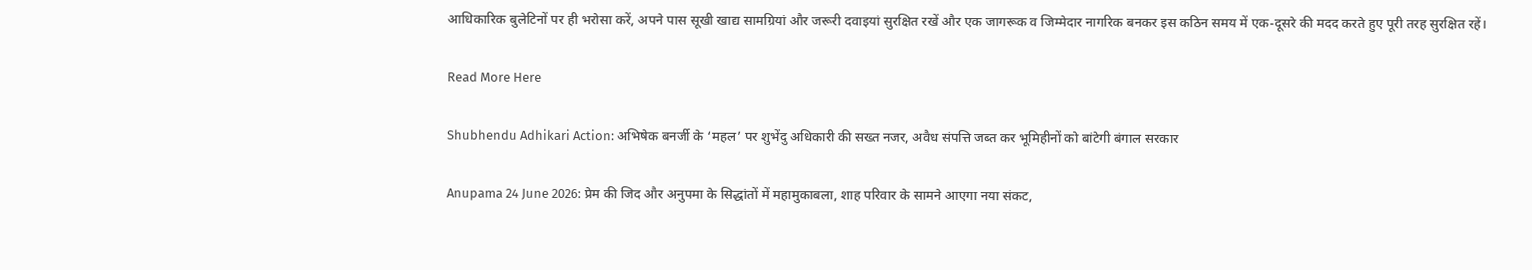आधिकारिक बुलेटिनों पर ही भरोसा करें, अपने पास सूखी खाद्य सामग्रियां और जरूरी दवाइयां सुरक्षित रखें और एक जागरूक व जिम्मेदार नागरिक बनकर इस कठिन समय में एक-दूसरे की मदद करते हुए पूरी तरह सुरक्षित रहें।

Read More Here

Shubhendu Adhikari Action: अभिषेक बनर्जी के ‘महल’ पर शुभेंदु अधिकारी की सख्त नजर, अवैध संपत्ति जब्त कर भूमिहीनों को बांटेगी बंगाल सरकार

Anupama 24 June 2026: प्रेम की जिद और अनुपमा के सिद्धांतों में महामुकाबला, शाह परिवार के सामने आएगा नया संकट,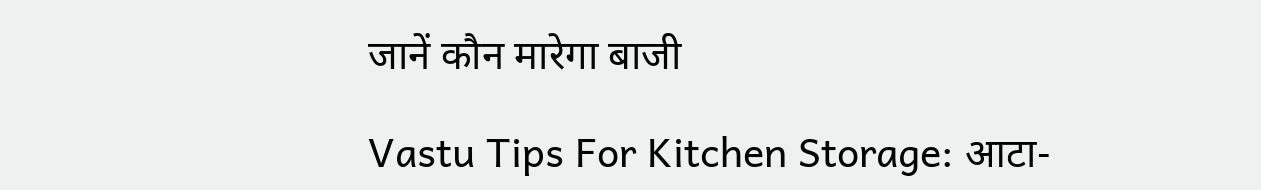जानें कौन मारेगा बाजी

Vastu Tips For Kitchen Storage: आटा-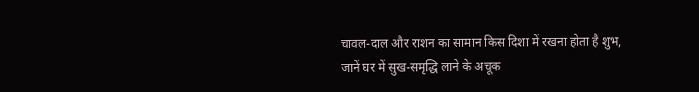चावल-दाल और राशन का सामान किस दिशा में रखना होता है शुभ, जानें घर में सुख-समृद्धि लाने के अचूक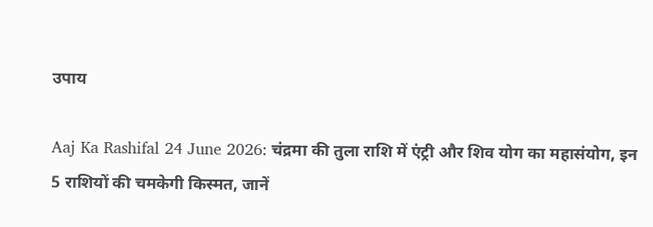उपाय

Aaj Ka Rashifal 24 June 2026: चंद्रमा की तुला राशि में एंट्री और शिव योग का महासंयोग, इन 5 राशियों की चमकेगी किस्मत, जानें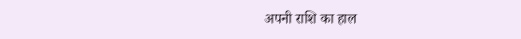अपनी राशि का हाल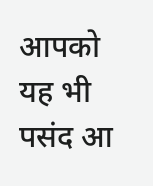आपको यह भी पसंद आ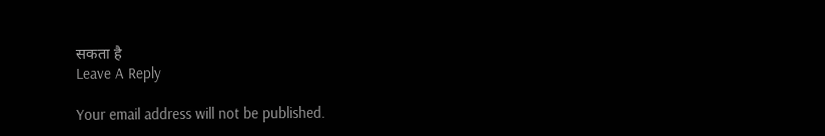सकता है
Leave A Reply

Your email address will not be published.